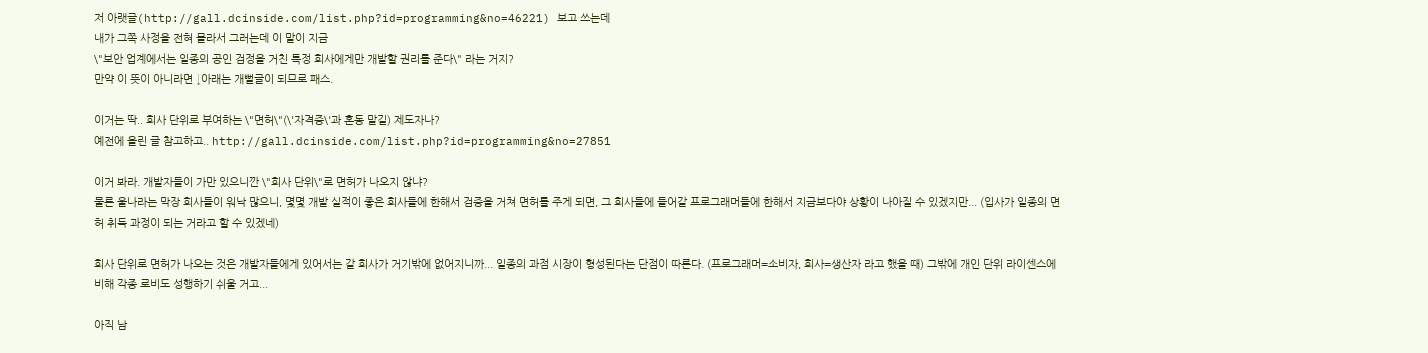저 아랫글(http://gall.dcinside.com/list.php?id=programming&no=46221) 보고 쓰는데
내가 그쪽 사정을 전혀 몰라서 그러는데 이 말이 지금
\"보안 업계에서는 일종의 공인 검정을 거친 특정 회사에게만 개발할 권리를 준다\" 라는 거지?
만약 이 뜻이 아니라면 ↓아래는 개뻘글이 되므로 패스.

이거는 딱.. 회사 단위로 부여하는 \"면허\"(\'자격증\'과 혼동 말길) 제도자나?
예전에 올린 글 참고하고.. http://gall.dcinside.com/list.php?id=programming&no=27851

이거 봐라. 개발자들이 가만 있으니깐 \"회사 단위\"로 면허가 나오지 않냐?
물론 울나라는 막장 회사들이 워낙 많으니, 몇몇 개발 실적이 좋은 회사들에 한해서 검증을 거쳐 면허를 주게 되면, 그 회사들에 들어갈 프로그래머들에 한해서 지금보다야 상황이 나아질 수 있겠지만... (입사가 일종의 면허 취득 과정이 되는 거라고 할 수 있겠네)

회사 단위로 면허가 나오는 것은 개발자들에게 있어서는 갈 회사가 거기밖에 없어지니까... 일종의 과점 시장이 형성된다는 단점이 따른다. (프로그래머=소비자, 회사=생산자 라고 했을 때) 그밖에 개인 단위 라이센스에 비해 각종 로비도 성행하기 쉬울 거고...

아직 남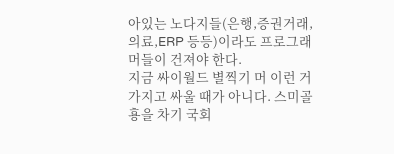아있는 노다지들(은행,증권거래,의료,ERP 등등)이라도 프로그래머들이 건져야 한다.
지금 싸이월드 별찍기 머 이런 거 가지고 싸울 때가 아니다. 스미골횽을 차기 국회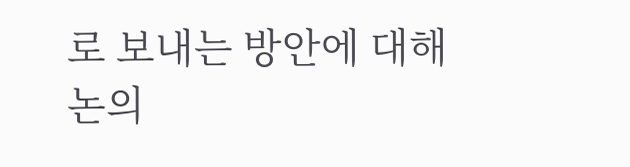로 보내는 방안에 대해 논의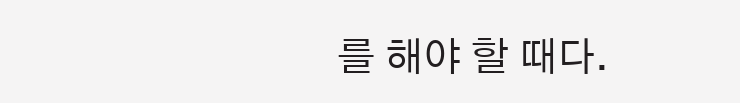를 해야 할 때다.